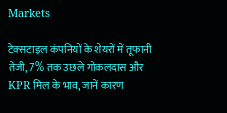Markets

टेक्सटाइल कंपनियों के शेयरों में तूफानी तेजी, 7% तक उछले गोकलदास और KPR मिल के भाव, जानें कारण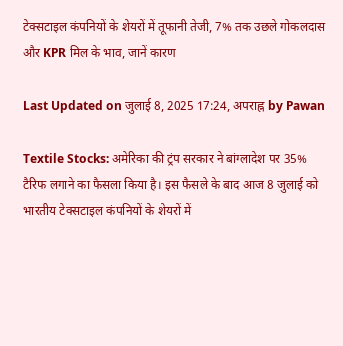टेक्सटाइल कंपनियों के शेयरों में तूफानी तेजी, 7% तक उछले गोकलदास और KPR मिल के भाव, जानें कारण

Last Updated on जुलाई 8, 2025 17:24, अपराह्न by Pawan

Textile Stocks: अमेरिका की ट्रंप सरकार ने बांग्लादेश पर 35% टैरिफ लगाने का फैसला किया है। इस फैसले के बाद आज 8 जुलाई को भारतीय टेक्सटाइल कंपनियों के शेयरों में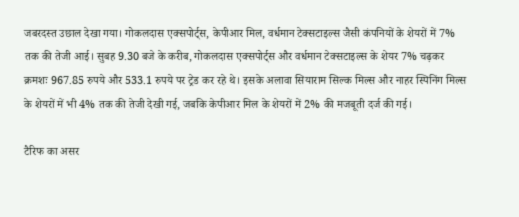जबरदस्त उछाल देखा गया। गोकलदास एक्सपोर्ट्स, केपीआर मिल, वर्धमान टेक्सटाइल्स जैसी कंपनियों के शेयरों में 7% तक की तेजी आई। सुबह 9.30 बजे के करीब, गोकलदास एक्सपोर्ट्स और वर्धमान टेक्सटाइल्स के शेयर 7% चढ़कर क्रमशः 967.85 रुपये और 533.1 रुपये पर ट्रेड कर रहे थे। इसके अलावा सियाराम सिल्क मिल्स और नाहर स्पिनिंग मिल्स के शेयरों में भी 4% तक की तेजी देखी गई, जबकि केपीआर मिल के शेयरों में 2% की मजबूती दर्ज की गई।

टैरिफ का असर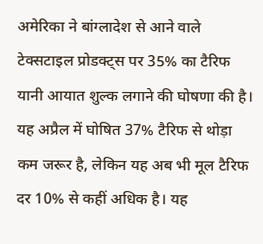अमेरिका ने बांग्लादेश से आने वाले टेक्सटाइल प्रोडक्ट्स पर 35% का टैरिफ यानी आयात शुल्क लगाने की घोषणा की है। यह अप्रैल में घोषित 37% टैरिफ से थोड़ा कम जरूर है, लेकिन यह अब भी मूल टैरिफ दर 10% से कहीं अधिक है। यह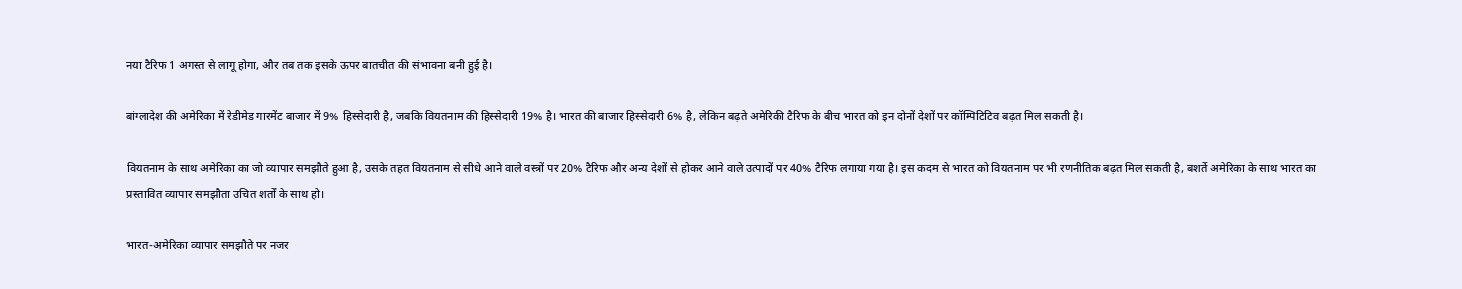नया टैरिफ 1 अगस्त से लागू होगा, और तब तक इसके ऊपर बातचीत की संभावना बनी हुई है।

बांग्लादेश की अमेरिका में रेडीमेड गारमेंट बाजार में 9% हिस्सेदारी है, जबकि वियतनाम की हिस्सेदारी 19% है। भारत की बाजार हिस्सेदारी 6% है, लेकिन बढ़ते अमेरिकी टैरिफ के बीच भारत को इन दोनों देशों पर कॉम्पिटिटिव बढ़त मिल सकती है।

वियतनाम के साथ अमेरिका का जो व्यापार समझौते हुआ है, उसके तहत वियतनाम से सीधे आने वाले वस्त्रों पर 20% टैरिफ और अन्य देशों से होकर आने वाले उत्पादों पर 40% टैरिफ लगाया गया है। इस कदम से भारत को वियतनाम पर भी रणनीतिक बढ़त मिल सकती है, बशर्ते अमेरिका के साथ भारत का प्रस्तावित व्यापार समझौता उचित शर्तों के साथ हो।

भारत-अमेरिका व्यापार समझौते पर नजर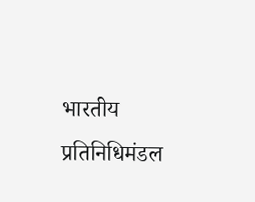भारतीय प्रतिनिधिमंडल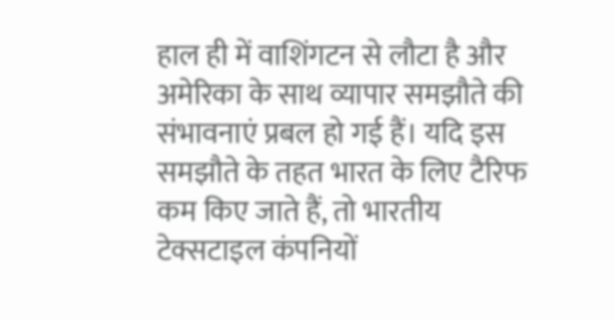हाल ही में वाशिंगटन से लौटा है और अमेरिका के साथ व्यापार समझौते की संभावनाएं प्रबल हो गई हैं। यदि इस समझौते के तहत भारत के लिए टैरिफ कम किए जाते हैं, तो भारतीय टेक्सटाइल कंपनियों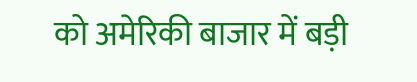को अमेरिकी बाजार में बड़ी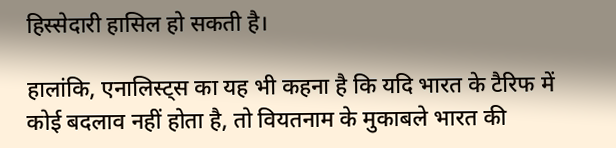हिस्सेदारी हासिल हो सकती है।

हालांकि, एनालिस्ट्स का यह भी कहना है कि यदि भारत के टैरिफ में कोई बदलाव नहीं होता है, तो वियतनाम के मुकाबले भारत की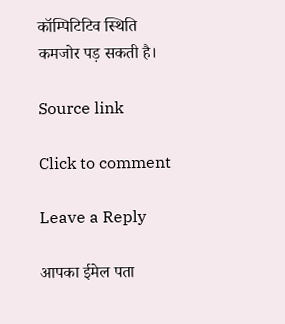कॉम्पिटिटिव स्थिति कमजोर पड़ सकती है।

Source link

Click to comment

Leave a Reply

आपका ईमेल पता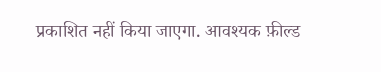प्रकाशित नहीं किया जाएगा. आवश्यक फ़ील्ड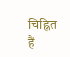चिह्नित हैं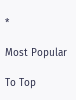*

Most Popular

To Top